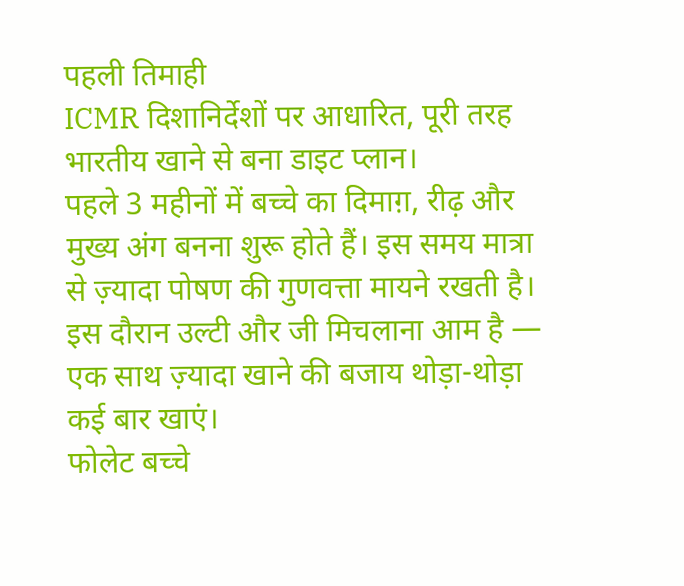पहली तिमाही
ICMR दिशानिर्देशों पर आधारित, पूरी तरह भारतीय खाने से बना डाइट प्लान।
पहले 3 महीनों में बच्चे का दिमाग़, रीढ़ और मुख्य अंग बनना शुरू होते हैं। इस समय मात्रा से ज़्यादा पोषण की गुणवत्ता मायने रखती है।
इस दौरान उल्टी और जी मिचलाना आम है — एक साथ ज़्यादा खाने की बजाय थोड़ा-थोड़ा कई बार खाएं।
फोलेट बच्चे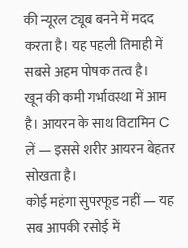की न्यूरल ट्यूब बनने में मदद करता है। यह पहली तिमाही में सबसे अहम पोषक तत्व है।
खून की कमी गर्भावस्था में आम है। आयरन के साथ विटामिन C लें — इससे शरीर आयरन बेहतर सोखता है।
कोई महंगा सुपरफूड नहीं — यह सब आपकी रसोई में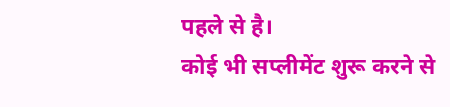पहले से है।
कोई भी सप्लीमेंट शुरू करने से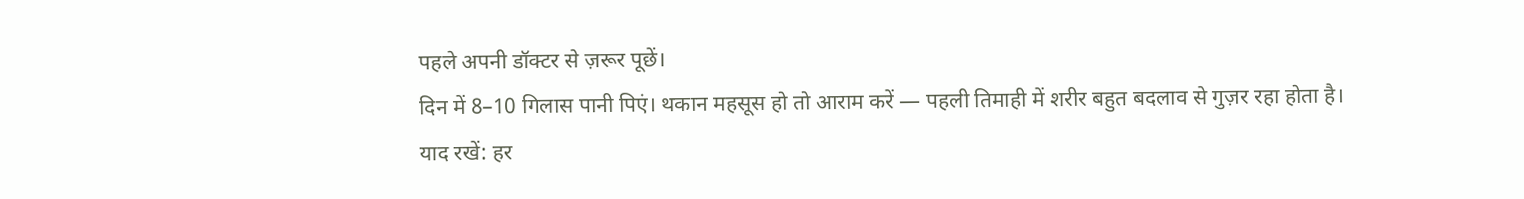पहले अपनी डॉक्टर से ज़रूर पूछें।
दिन में 8–10 गिलास पानी पिएं। थकान महसूस हो तो आराम करें — पहली तिमाही में शरीर बहुत बदलाव से गुज़र रहा होता है।
याद रखें: हर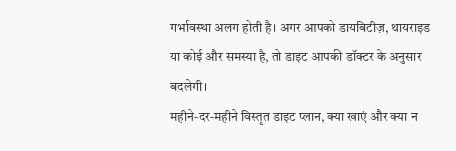गर्भावस्था अलग होती है। अगर आपको डायबिटीज़, थायराइड या कोई और समस्या है, तो डाइट आपकी डॉक्टर के अनुसार बदलेगी।
महीने-दर-महीने विस्तृत डाइट प्लान, क्या खाएं और क्या न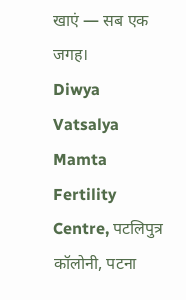खाएं — सब एक जगह।
Diwya Vatsalya Mamta Fertility Centre, पटलिपुत्र कॉलोनी, पटना